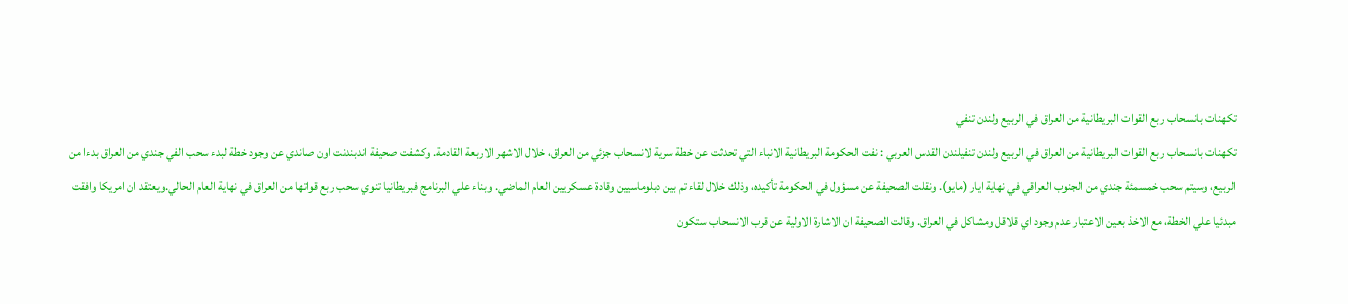تكهنات بانسحاب ربع القوات البريطانية من العراق في الربيع ولندن تنفي
تكهنات بانسحاب ربع القوات البريطانية من العراق في الربيع ولندن تنفيلندن القدس العربي : نفت الحكومة البريطانية الانباء التي تحدثت عن خطة سرية لانسحاب جزئي من العراق، خلال الاشهر الاربعة القادمة. وكشفت صحيفة اندبندنت اون صاندي عن وجود خطة لبدء سحب الفي جندي من العراق بدءا من الربيع، وسيتم سحب خمسمئة جندي من الجنوب العراقي في نهاية ايار (مايو). ونقلت الصحيفة عن مسؤول في الحكومة تأكيده، وذلك خلال لقاء تم بين دبلوماسيين وقادة عسكريين العام الماضي. وبناء علي البرنامج فبريطانيا تنوي سحب ربع قواتها من العراق في نهاية العام الحالي.ويعتقد ان امريكا وافقت مبدئيا علي الخطة، مع الاخذ بعين الاعتبار عدم وجود اي قلاقل ومشاكل في العراق. وقالت الصحيفة ان الاشارة الاولية عن قرب الانسحاب ستكون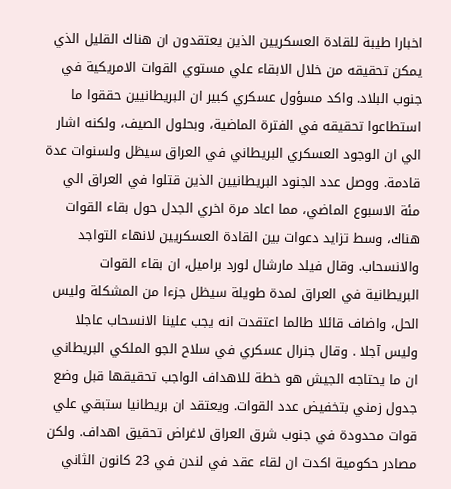اخبارا طيبة للقادة العسكريين الذين يعتقدون ان هناك القليل الذي يمكن تحقيقه من خلال الابقاء علي مستوي القوات الامريكية في جنوب البلاد. واكد مسؤول عسكري كبير ان البريطانيين حققوا ما استطاعوا تحقيقه في الفترة الماضية، وبحلول الصيف، ولكنه اشار الي ان الوجود العسكري البريطاني في العراق سيظل ولسنوات عدة قادمة. ووصل عدد الجنود البريطانيين الذين قتلوا في العراق الي مئة الاسبوع الماضي، مما اعاد مرة اخري الجدل حول بقاء القوات هناك، وسط تزايد دعوات بين القادة العسكريين لانهاء التواجد والانسحاب. وقال فيلد مارشال لورد براميل، ان بقاء القوات البريطانية في العراق لمدة طويلة سيظل جزءا من المشكلة وليس الحل، واضاف قائلا طالما اعتقدت انه يجب علينا الانسحاب عاجلا وليس آجلا . وقال جنرال عسكري في سلاح الجو الملكي البريطاني ان ما يحتاجه الجيش هو خطة للاهداف الواجب تحقيقها قبل وضع جدول زمني بتخفيض عدد القوات. ويعتقد ان بريطانيا ستبقي علي قوات محدودة في جنوب شرق العراق لاغراض تحقيق اهداف. ولكن مصادر حكومية اكدت ان لقاء عقد في لندن في 23 كانون الثاني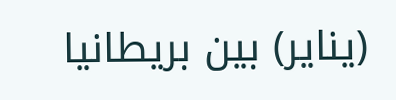(يناير) بين بريطانيا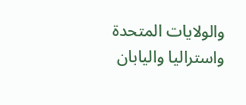والولايات المتحدة واستراليا واليابان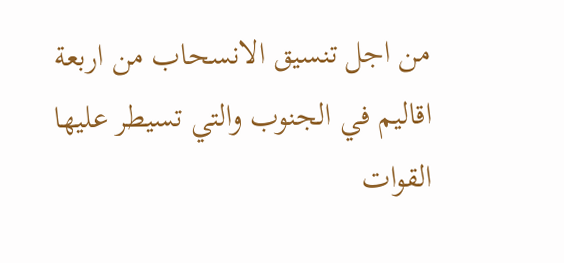من اجل تنسيق الانسحاب من اربعة اقاليم في الجنوب والتي تسيطر عليها القوات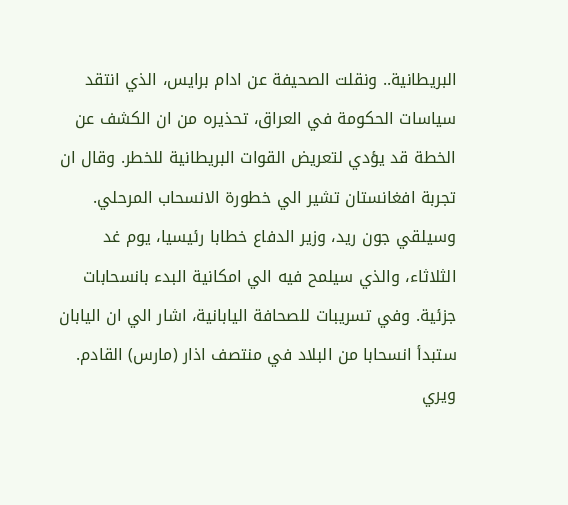البريطانية.. ونقلت الصحيفة عن ادام برايس، الذي انتقد سياسات الحكومة في العراق، تحذيره من ان الكشف عن الخطة قد يؤدي لتعريض القوات البريطانية للخطر. وقال ان تجربة افغانستان تشير الي خطورة الانسحاب المرحلي. وسيلقي جون ريد، وزير الدفاع خطابا رئيسيا، يوم غد الثلاثاء، والذي سيلمح فيه الي امكانية البدء بانسحابات جزئية. وفي تسريبات للصحافة اليابانية، اشار الي ان اليابان ستبدأ انسحابا من البلاد في منتصف اذار (مارس) القادم. ويري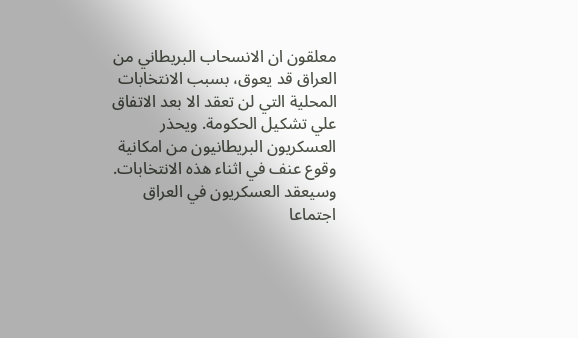معلقون ان الانسحاب البريطاني من العراق قد يعوق، بسبب الانتخابات المحلية التي لن تعقد الا بعد الاتفاق علي تشكيل الحكومة. ويحذر العسكريون البريطانيون من امكانية وقوع عنف في اثناء هذه الانتخابات. وسيعقد العسكريون في العراق اجتماعا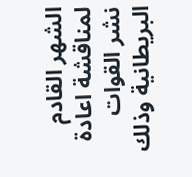الشهر القادم لمناقشة اعادة نشر القوات البريطانية وذلك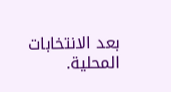بعد الانتخابات المحلية.